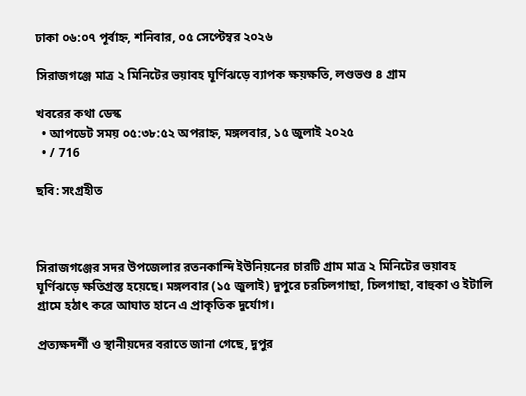ঢাকা ০৬:০৭ পূর্বাহ্ন, শনিবার, ০৫ সেপ্টেম্বর ২০২৬

সিরাজগঞ্জে মাত্র ২ মিনিটের ভয়াবহ ঘূর্ণিঝড়ে ব্যাপক ক্ষয়ক্ষতি, লণ্ডভণ্ড ৪ গ্রাম

খবরের কথা ডেস্ক
  • আপডেট সময় ০৫:৩৮:৫২ অপরাহ্ন, মঙ্গলবার, ১৫ জুলাই ২০২৫
  • / 716

ছবি: সংগ্রহীত



সিরাজগঞ্জের সদর উপজেলার রতনকান্দি ইউনিয়নের চারটি গ্রাম মাত্র ২ মিনিটের ভয়াবহ ঘূর্ণিঝড়ে ক্ষতিগ্রস্ত হয়েছে। মঙ্গলবার (১৫ জুলাই) দুপুরে চরচিলগাছা, চিলগাছা, বাহুকা ও ইটালি গ্রামে হঠাৎ করে আঘাত হানে এ প্রাকৃতিক দুর্যোগ।

প্রত্যক্ষদর্শী ও স্থানীয়দের বরাতে জানা গেছে, দুপুর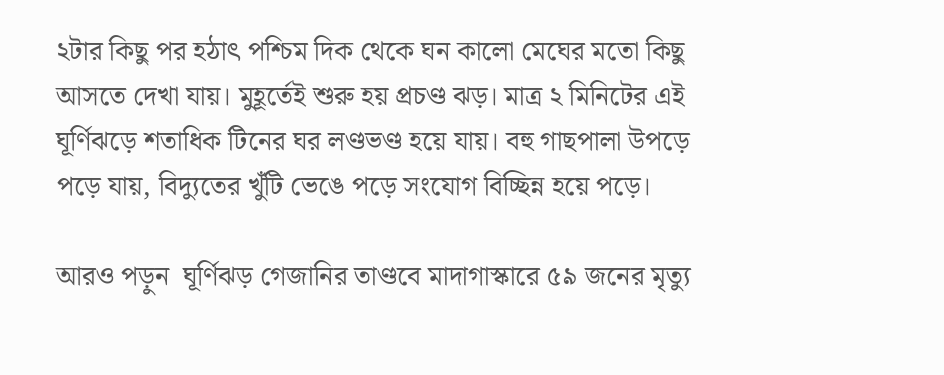২টার কিছু পর হঠাৎ পশ্চিম দিক থেকে ঘন কালো মেঘের মতো কিছু আসতে দেখা যায়। মুহূর্তেই শুরু হয় প্রচণ্ড ঝড়। মাত্র ২ মিনিটের এই ঘূর্ণিঝড়ে শতাধিক টিনের ঘর লণ্ডভণ্ড হয়ে যায়। বহু গাছপালা উপড়ে পড়ে যায়, বিদ্যুতের খুঁটি ভেঙে পড়ে সংযোগ বিচ্ছিন্ন হয়ে পড়ে।

আরও পড়ুন  ঘূর্ণিঝড় গেজানির তাণ্ডবে মাদাগাস্কারে ৫৯ জনের মৃত্যু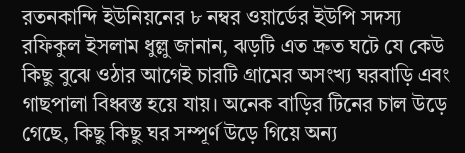রতনকান্দি ইউনিয়নের ৮ নম্বর ওয়ার্ডের ইউপি সদস্য রফিকুল ইসলাম ধুল্লু জানান, ঝড়টি এত দ্রুত ঘটে যে কেউ কিছু বুঝে ওঠার আগেই চারটি গ্রামের অসংখ্য ঘরবাড়ি এবং গাছপালা বিধ্বস্ত হয়ে যায়। অনেক বাড়ির টিনের চাল উড়ে গেছে, কিছু কিছু ঘর সম্পূর্ণ উড়ে গিয়ে অন্য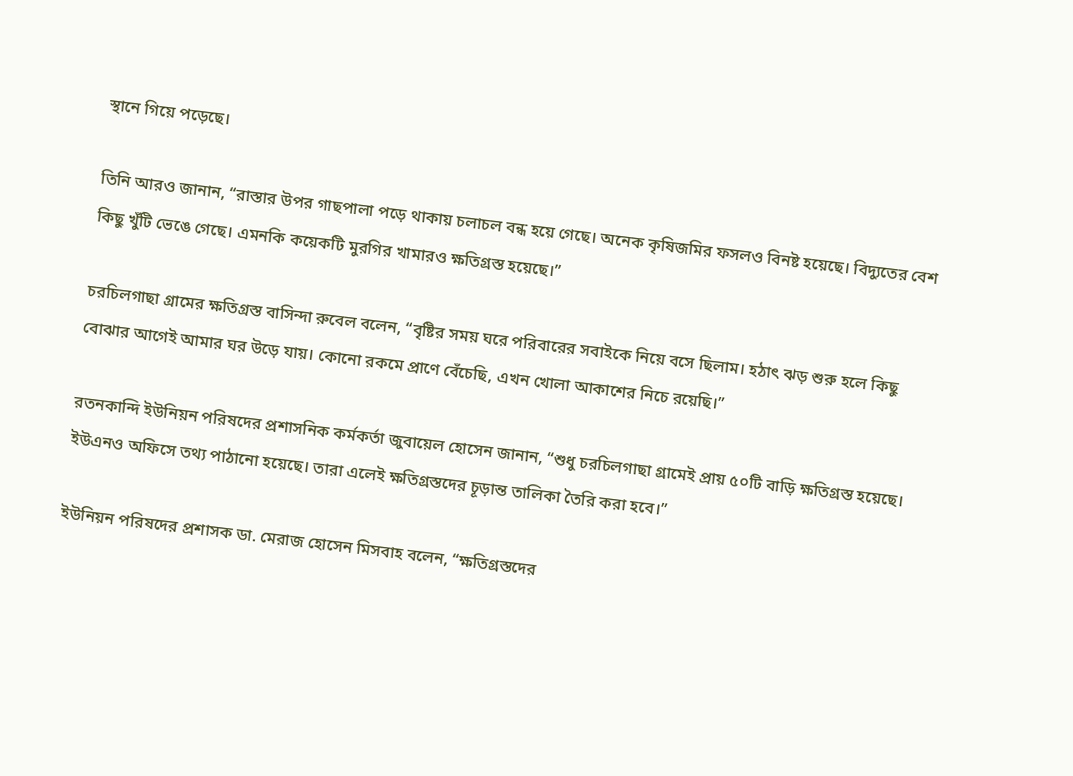স্থানে গিয়ে পড়েছে।

তিনি আরও জানান, “রাস্তার উপর গাছপালা পড়ে থাকায় চলাচল বন্ধ হয়ে গেছে। অনেক কৃষিজমির ফসলও বিনষ্ট হয়েছে। বিদ্যুতের বেশ কিছু খুঁটি ভেঙে গেছে। এমনকি কয়েকটি মুরগির খামারও ক্ষতিগ্রস্ত হয়েছে।”

চরচিলগাছা গ্রামের ক্ষতিগ্রস্ত বাসিন্দা রুবেল বলেন, “বৃষ্টির সময় ঘরে পরিবারের সবাইকে নিয়ে বসে ছিলাম। হঠাৎ ঝড় শুরু হলে কিছু বোঝার আগেই আমার ঘর উড়ে যায়। কোনো রকমে প্রাণে বেঁচেছি, এখন খোলা আকাশের নিচে রয়েছি।”

রতনকান্দি ইউনিয়ন পরিষদের প্রশাসনিক কর্মকর্তা জুবায়েল হোসেন জানান, “শুধু চরচিলগাছা গ্রামেই প্রায় ৫০টি বাড়ি ক্ষতিগ্রস্ত হয়েছে। ইউএনও অফিসে তথ্য পাঠানো হয়েছে। তারা এলেই ক্ষতিগ্রস্তদের চূড়ান্ত তালিকা তৈরি করা হবে।”

ইউনিয়ন পরিষদের প্রশাসক ডা. মেরাজ হোসেন মিসবাহ বলেন, “ক্ষতিগ্রস্তদের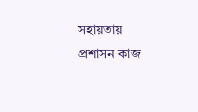সহায়তায় প্রশাসন কাজ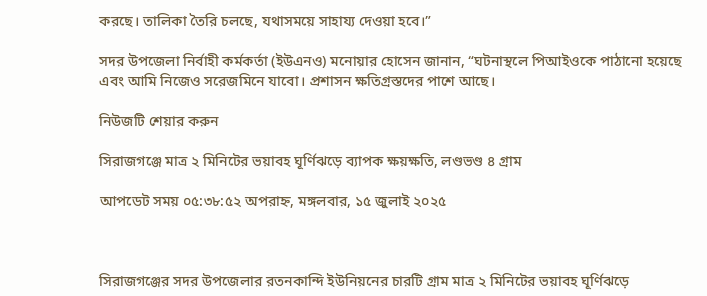করছে। তালিকা তৈরি চলছে, যথাসময়ে সাহায্য দেওয়া হবে।”

সদর উপজেলা নির্বাহী কর্মকর্তা (ইউএনও) মনোয়ার হোসেন জানান, “ঘটনাস্থলে পিআইওকে পাঠানো হয়েছে এবং আমি নিজেও সরেজমিনে যাবো। প্রশাসন ক্ষতিগ্রস্তদের পাশে আছে।

নিউজটি শেয়ার করুন

সিরাজগঞ্জে মাত্র ২ মিনিটের ভয়াবহ ঘূর্ণিঝড়ে ব্যাপক ক্ষয়ক্ষতি, লণ্ডভণ্ড ৪ গ্রাম

আপডেট সময় ০৫:৩৮:৫২ অপরাহ্ন, মঙ্গলবার, ১৫ জুলাই ২০২৫



সিরাজগঞ্জের সদর উপজেলার রতনকান্দি ইউনিয়নের চারটি গ্রাম মাত্র ২ মিনিটের ভয়াবহ ঘূর্ণিঝড়ে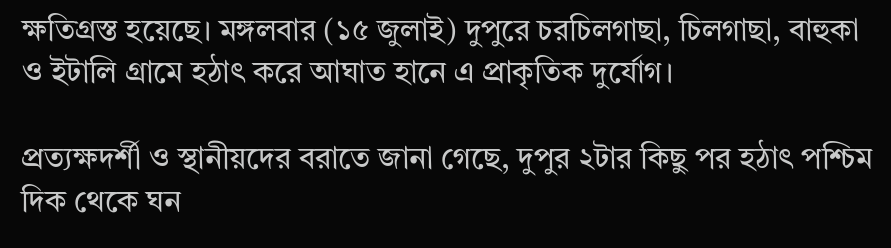ক্ষতিগ্রস্ত হয়েছে। মঙ্গলবার (১৫ জুলাই) দুপুরে চরচিলগাছা, চিলগাছা, বাহুকা ও ইটালি গ্রামে হঠাৎ করে আঘাত হানে এ প্রাকৃতিক দুর্যোগ।

প্রত্যক্ষদর্শী ও স্থানীয়দের বরাতে জানা গেছে, দুপুর ২টার কিছু পর হঠাৎ পশ্চিম দিক থেকে ঘন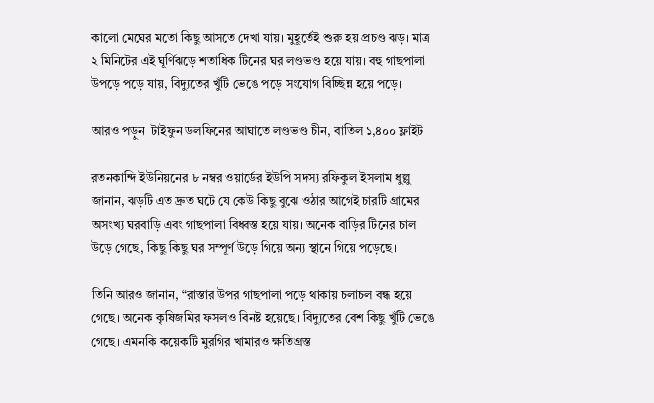কালো মেঘের মতো কিছু আসতে দেখা যায়। মুহূর্তেই শুরু হয় প্রচণ্ড ঝড়। মাত্র ২ মিনিটের এই ঘূর্ণিঝড়ে শতাধিক টিনের ঘর লণ্ডভণ্ড হয়ে যায়। বহু গাছপালা উপড়ে পড়ে যায়, বিদ্যুতের খুঁটি ভেঙে পড়ে সংযোগ বিচ্ছিন্ন হয়ে পড়ে।

আরও পড়ুন  টাইফুন ডলফিনের আঘাতে লণ্ডভণ্ড চীন, বাতিল ১,৪০০ ফ্লাইট

রতনকান্দি ইউনিয়নের ৮ নম্বর ওয়ার্ডের ইউপি সদস্য রফিকুল ইসলাম ধুল্লু জানান, ঝড়টি এত দ্রুত ঘটে যে কেউ কিছু বুঝে ওঠার আগেই চারটি গ্রামের অসংখ্য ঘরবাড়ি এবং গাছপালা বিধ্বস্ত হয়ে যায়। অনেক বাড়ির টিনের চাল উড়ে গেছে, কিছু কিছু ঘর সম্পূর্ণ উড়ে গিয়ে অন্য স্থানে গিয়ে পড়েছে।

তিনি আরও জানান, “রাস্তার উপর গাছপালা পড়ে থাকায় চলাচল বন্ধ হয়ে গেছে। অনেক কৃষিজমির ফসলও বিনষ্ট হয়েছে। বিদ্যুতের বেশ কিছু খুঁটি ভেঙে গেছে। এমনকি কয়েকটি মুরগির খামারও ক্ষতিগ্রস্ত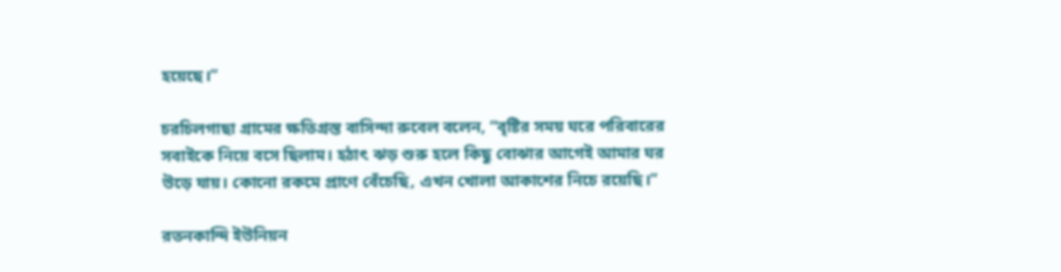হয়েছে।”

চরচিলগাছা গ্রামের ক্ষতিগ্রস্ত বাসিন্দা রুবেল বলেন, “বৃষ্টির সময় ঘরে পরিবারের সবাইকে নিয়ে বসে ছিলাম। হঠাৎ ঝড় শুরু হলে কিছু বোঝার আগেই আমার ঘর উড়ে যায়। কোনো রকমে প্রাণে বেঁচেছি, এখন খোলা আকাশের নিচে রয়েছি।”

রতনকান্দি ইউনিয়ন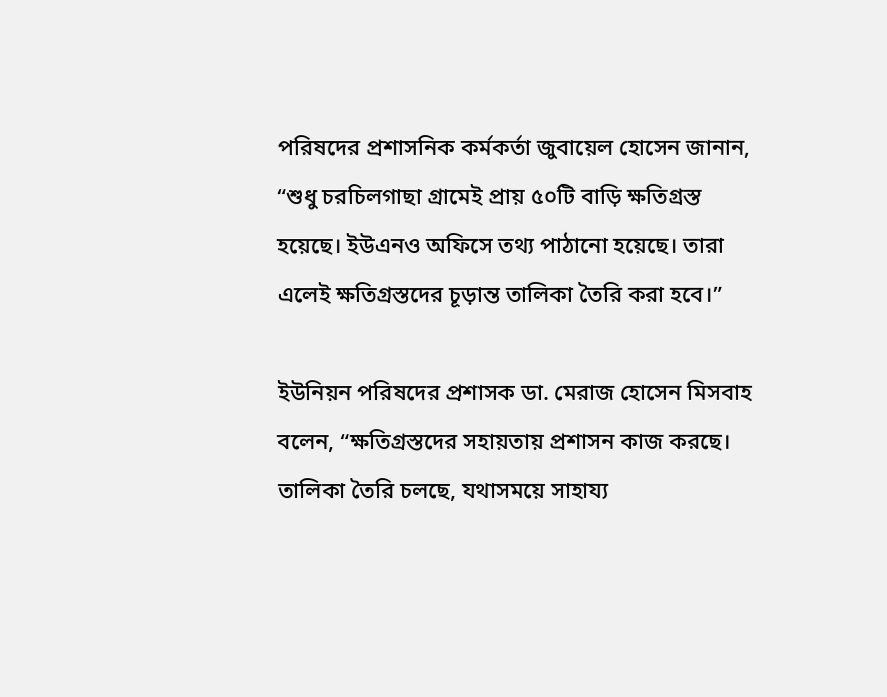পরিষদের প্রশাসনিক কর্মকর্তা জুবায়েল হোসেন জানান, “শুধু চরচিলগাছা গ্রামেই প্রায় ৫০টি বাড়ি ক্ষতিগ্রস্ত হয়েছে। ইউএনও অফিসে তথ্য পাঠানো হয়েছে। তারা এলেই ক্ষতিগ্রস্তদের চূড়ান্ত তালিকা তৈরি করা হবে।”

ইউনিয়ন পরিষদের প্রশাসক ডা. মেরাজ হোসেন মিসবাহ বলেন, “ক্ষতিগ্রস্তদের সহায়তায় প্রশাসন কাজ করছে। তালিকা তৈরি চলছে, যথাসময়ে সাহায্য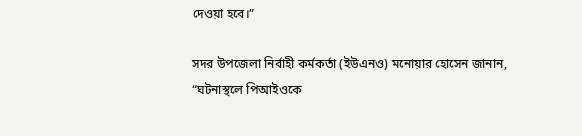দেওয়া হবে।”

সদর উপজেলা নির্বাহী কর্মকর্তা (ইউএনও) মনোয়ার হোসেন জানান, “ঘটনাস্থলে পিআইওকে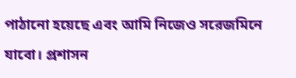পাঠানো হয়েছে এবং আমি নিজেও সরেজমিনে যাবো। প্রশাসন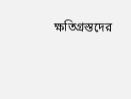ক্ষতিগ্রস্তদের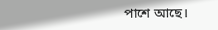পাশে আছে।